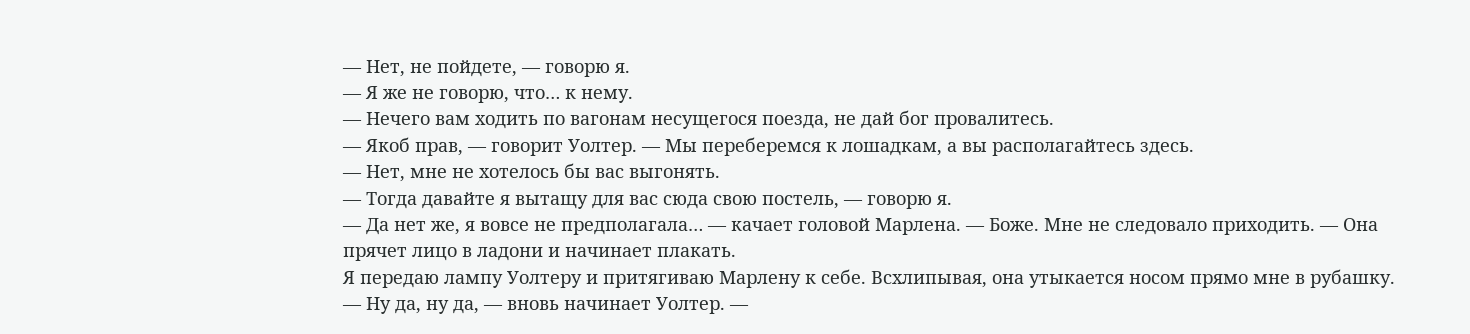— Нет, не пойдете, — говорю я.
— Я же не говорю, что… к нему.
— Нечего вам ходить по вагонам несущегося поезда, не дай бог провалитесь.
— Якоб прав, — говорит Уолтер. — Мы переберемся к лошадкам, а вы располагайтесь здесь.
— Нет, мне не хотелось бы вас выгонять.
— Тогда давайте я вытащу для вас сюда свою постель, — говорю я.
— Да нет же, я вовсе не предполагала… — качает головой Марлена. — Боже. Мне не следовало приходить. — Она прячет лицо в ладони и начинает плакать.
Я передаю лампу Уолтеру и притягиваю Марлену к себе. Всхлипывая, она утыкается носом прямо мне в рубашку.
— Ну да, ну да, — вновь начинает Уолтер. —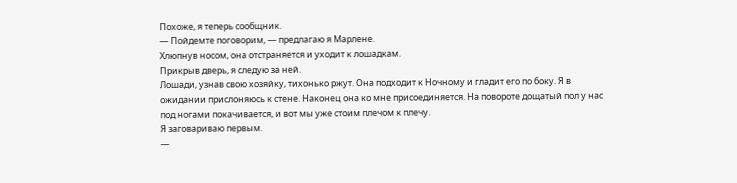Похоже, я теперь сообщник.
— Пойдемте поговорим, — предлагаю я Марлене.
Хлюпнув носом, она отстраняется и уходит к лошадкам.
Прикрыв дверь, я следую за ней.
Лошади, узнав свою хозяйку, тихонько ржут. Она подходит к Ночному и гладит его по боку. Я в ожидании прислоняюсь к стене. Наконец она ко мне присоединяется. На повороте дощатый пол у нас под ногами покачивается, и вот мы уже стоим плечом к плечу.
Я заговариваю первым.
—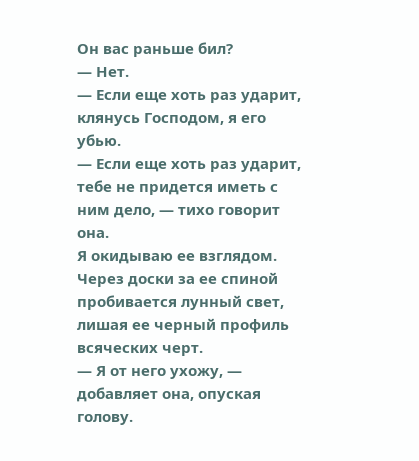Он вас раньше бил?
— Нет.
— Если еще хоть раз ударит, клянусь Господом, я его убью.
— Если еще хоть раз ударит, тебе не придется иметь с ним дело, — тихо говорит она.
Я окидываю ее взглядом. Через доски за ее спиной пробивается лунный свет, лишая ее черный профиль всяческих черт.
— Я от него ухожу, — добавляет она, опуская голову.